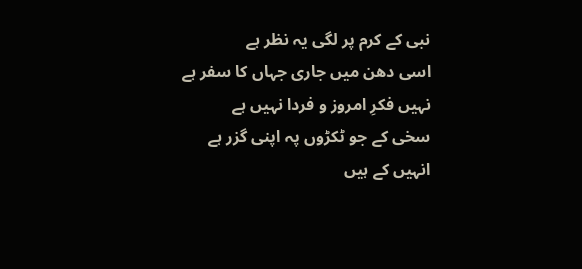نبی کے کرم پر لگی یہ نظر ہے
اسی دھن میں جاری جہاں کا سفر ہے
نہیں فکرِ امروز و فردا نہیں ہے
سخی کے جو ٹکڑوں پہ اپنی گزر ہے
انہیں کے ہیں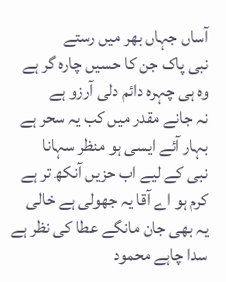آساں جہاں بھر میں رستے
نبی پاک جن کا حسیں چارہ گر ہے
وہ ہی چہرہ دائم دلی آرزو ہے
نہ جانے مقدر میں کب یہ سحر ہے
بہار آئے ایسی ہو منظر سہانا
نبی کے لیے اب حزیں آنکھ تر ہے
کرم ہو اے آقا یہ جھولی ہے خالی
یہ بھی جان مانگے عطا کی نظر ہے
سدا چاہے محمود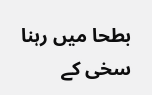بطحا میں رہنا
سخی کے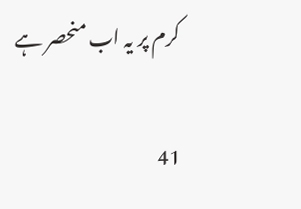کرم پر یہ اب منحصر ہے

41